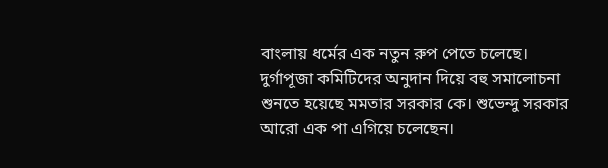বাংলায় ধর্মের এক নতুন রুপ পেতে চলেছে। দুর্গাপূজা কমিটিদের অনুদান দিয়ে বহু সমালোচনা শুনতে হয়েছে মমতার সরকার কে। শুভেন্দু সরকার আরো এক পা এগিয়ে চলেছেন।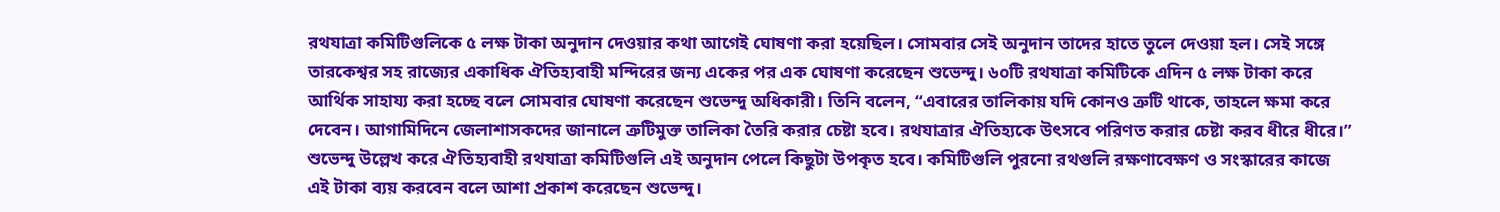রথযাত্রা কমিটিগুলিকে ৫ লক্ষ টাকা অনুদান দেওয়ার কথা আগেই ঘোষণা করা হয়েছিল। সোমবার সেই অনুদান তাদের হাতে তুলে দেওয়া হল। সেই সঙ্গে তারকেশ্বর সহ রাজ্যের একাধিক ঐতিহ্যবাহী মন্দিরের জন্য একের পর এক ঘোষণা করেছেন শুভেন্দু। ৬০টি রথযাত্রা কমিটিকে এদিন ৫ লক্ষ টাকা করে আর্থিক সাহায্য করা হচ্ছে বলে সোমবার ঘোষণা করেছেন শুভেন্দু অধিকারী। তিনি বলেন, “এবারের তালিকায় যদি কোনও ত্রুটি থাকে, তাহলে ক্ষমা করে দেবেন। আগামিদিনে জেলাশাসকদের জানালে ত্রুটিমুক্ত তালিকা তৈরি করার চেষ্টা হবে। রথযাত্রার ঐতিহ্যকে উৎসবে পরিণত করার চেষ্টা করব ধীরে ধীরে।” শুভেন্দু উল্লেখ করে ঐতিহ্যবাহী রথযাত্রা কমিটিগুলি এই অনুদান পেলে কিছুটা উপকৃত হবে। কমিটিগুলি পুরনো রথগুলি রক্ষণাবেক্ষণ ও সংস্কারের কাজে এই টাকা ব্যয় করবেন বলে আশা প্রকাশ করেছেন শুভেন্দু।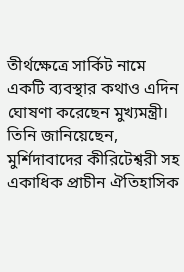তীর্থক্ষেত্রে সার্কিট নামে একটি ব্যবস্থার কথাও এদিন ঘোষণা করেছেন মুখ্যমন্ত্রী। তিনি জানিয়েছেন, মুর্শিদাবাদের কীরিটেশ্বরী সহ একাধিক প্রাচীন ঐতিহাসিক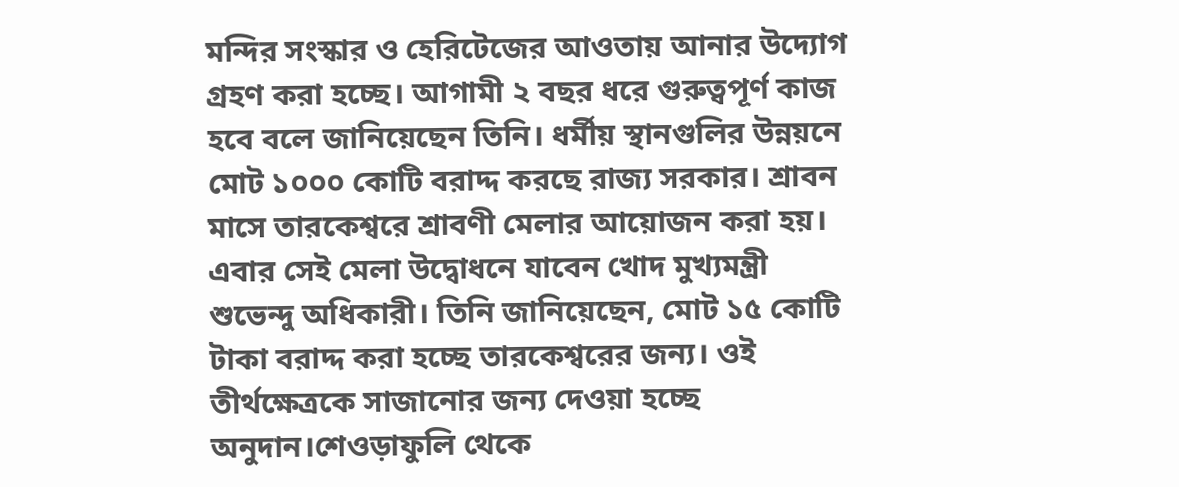মন্দির সংস্কার ও হেরিটেজের আওতায় আনার উদ্যোগ গ্রহণ করা হচ্ছে। আগামী ২ বছর ধরে গুরুত্বপূর্ণ কাজ হবে বলে জানিয়েছেন তিনি। ধর্মীয় স্থানগুলির উন্নয়নে মোট ১০০০ কোটি বরাদ্দ করছে রাজ্য সরকার। শ্রাবন মাসে তারকেশ্বরে শ্রাবণী মেলার আয়োজন করা হয়। এবার সেই মেলা উদ্বোধনে যাবেন খোদ মুখ্যমন্ত্রী শুভেন্দু অধিকারী। তিনি জানিয়েছেন, মোট ১৫ কোটি টাকা বরাদ্দ করা হচ্ছে তারকেশ্বরের জন্য। ওই তীর্থক্ষেত্রকে সাজানোর জন্য দেওয়া হচ্ছে অনুদান।শেওড়াফুলি থেকে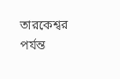তারকেশ্বর পর্যন্ত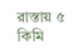রাস্তায় ৫ কিমি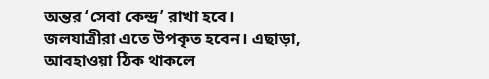অন্তর ‘সেবা কেন্দ্র’ রাখা হবে। জলযাত্রীরা এতে উপকৃত হবেন। এছাড়া, আবহাওয়া ঠিক থাকলে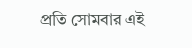প্রতি সোমবার এই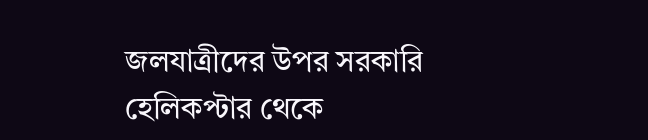জলযাত্রীদের উপর সরকারি হেলিকপ্টার থেকে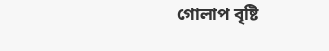গোলাপ বৃষ্টি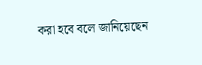করা হবে বলে জানিয়েছেন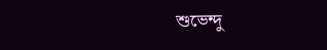শুভেন্দু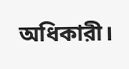অধিকারী।